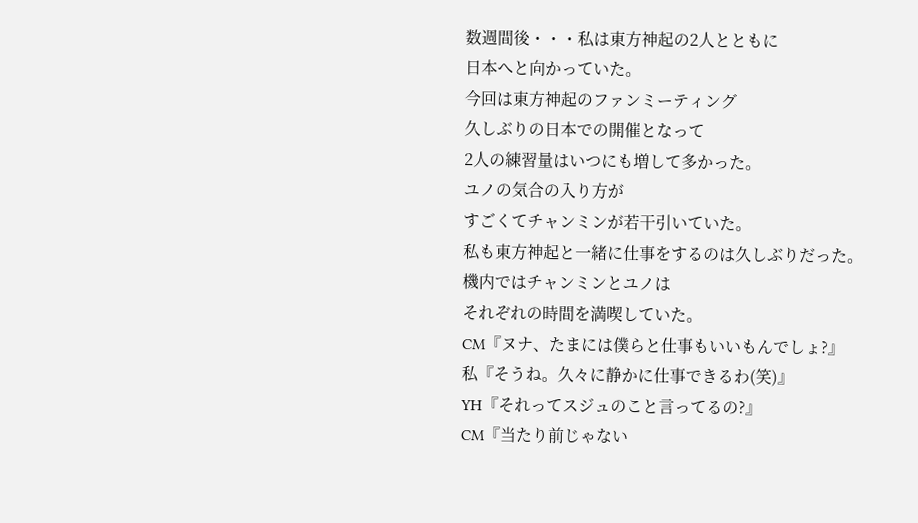数週間後・・・私は東方神起の2人とともに
日本へと向かっていた。
今回は東方神起のファンミーティング
久しぶりの日本での開催となって
2人の練習量はいつにも増して多かった。
ユノの気合の入り方が
すごくてチャンミンが若干引いていた。
私も東方神起と一緒に仕事をするのは久しぶりだった。
機内ではチャンミンとユノは
それぞれの時間を満喫していた。
CM『ヌナ、たまには僕らと仕事もいいもんでしょ?』
私『そうね。久々に静かに仕事できるわ(笑)』
YH『それってスジュのこと言ってるの?』
CM『当たり前じゃない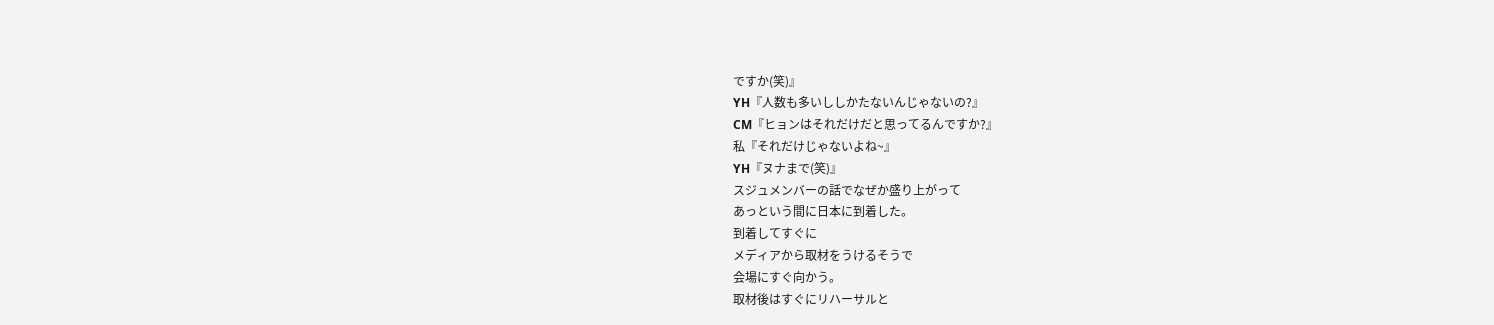ですか(笑)』
YH『人数も多いししかたないんじゃないの?』
CM『ヒョンはそれだけだと思ってるんですか?』
私『それだけじゃないよね~』
YH『ヌナまで(笑)』
スジュメンバーの話でなぜか盛り上がって
あっという間に日本に到着した。
到着してすぐに
メディアから取材をうけるそうで
会場にすぐ向かう。
取材後はすぐにリハーサルと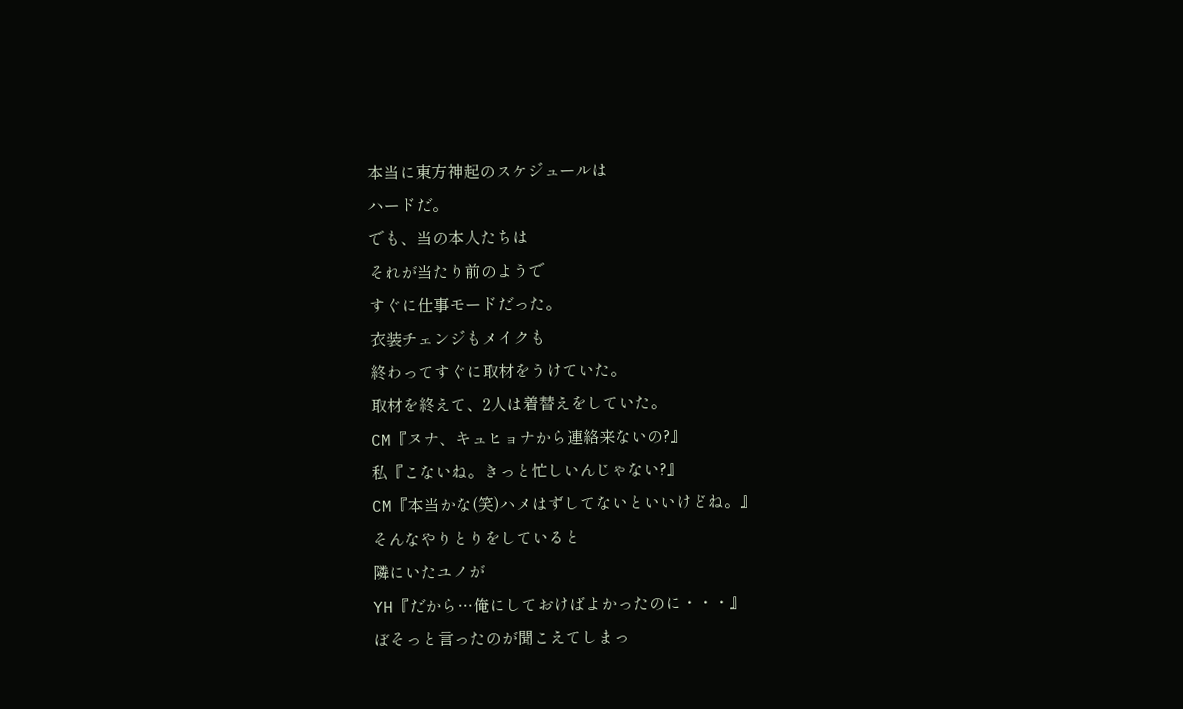本当に東方神起のスケジュールは
ハードだ。
でも、当の本人たちは
それが当たり前のようで
すぐに仕事モードだった。
衣装チェンジもメイクも
終わってすぐに取材をうけていた。
取材を終えて、2人は着替えをしていた。
CM『ヌナ、キュヒョナから連絡来ないの?』
私『こないね。きっと忙しいんじゃない?』
CM『本当かな(笑)ハメはずしてないといいけどね。』
そんなやりとりをしていると
隣にいたユノが
YH『だから…俺にしておけばよかったのに・・・』
ぼそっと言ったのが聞こえてしまっ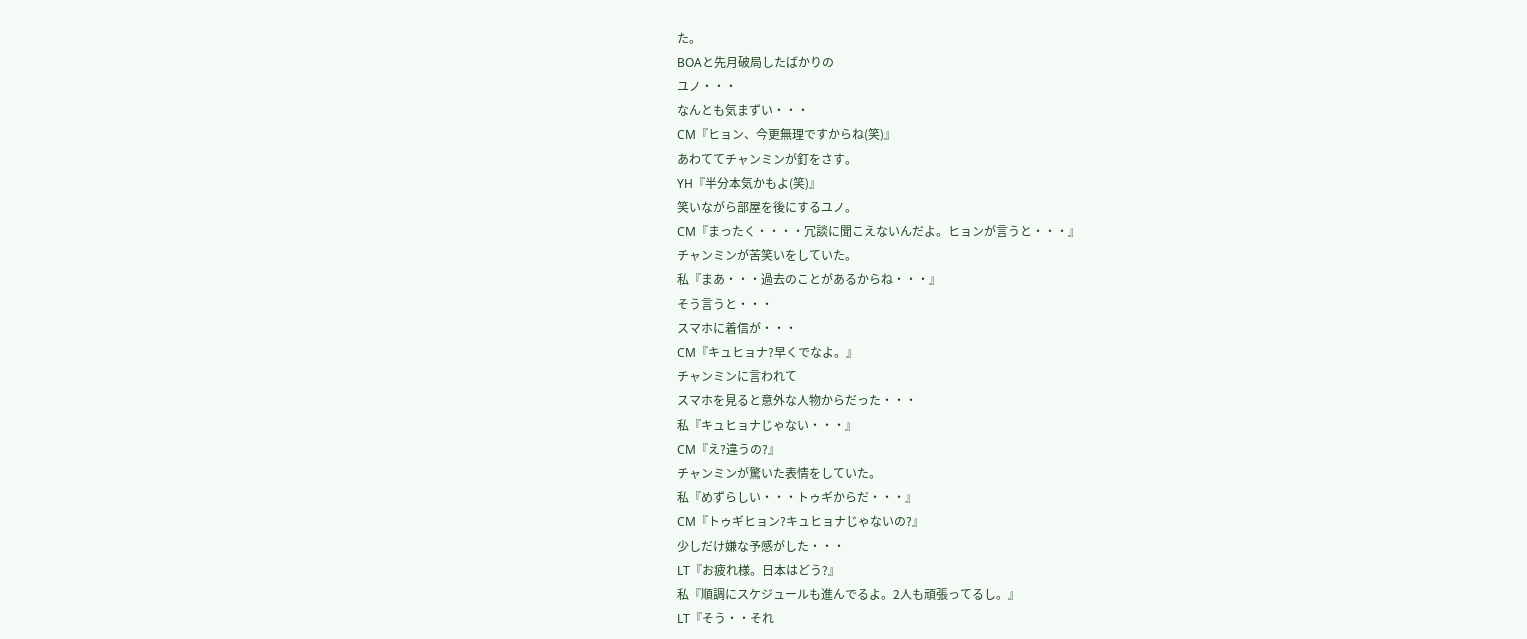た。
BOAと先月破局したばかりの
ユノ・・・
なんとも気まずい・・・
CM『ヒョン、今更無理ですからね(笑)』
あわててチャンミンが釘をさす。
YH『半分本気かもよ(笑)』
笑いながら部屋を後にするユノ。
CM『まったく・・・・冗談に聞こえないんだよ。ヒョンが言うと・・・』
チャンミンが苦笑いをしていた。
私『まあ・・・過去のことがあるからね・・・』
そう言うと・・・
スマホに着信が・・・
CM『キュヒョナ?早くでなよ。』
チャンミンに言われて
スマホを見ると意外な人物からだった・・・
私『キュヒョナじゃない・・・』
CM『え?違うの?』
チャンミンが驚いた表情をしていた。
私『めずらしい・・・トゥギからだ・・・』
CM『トゥギヒョン?キュヒョナじゃないの?』
少しだけ嫌な予感がした・・・
LT『お疲れ様。日本はどう?』
私『順調にスケジュールも進んでるよ。2人も頑張ってるし。』
LT『そう・・それ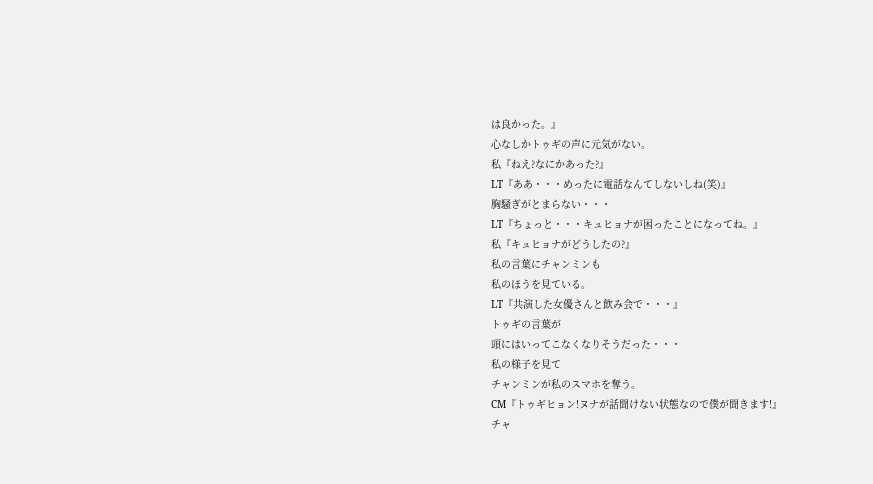は良かった。』
心なしかトゥギの声に元気がない。
私『ねえ?なにかあった?』
LT『ああ・・・めったに電話なんてしないしね(笑)』
胸騒ぎがとまらない・・・
LT『ちょっと・・・キュヒョナが困ったことになってね。』
私『キュヒョナがどうしたの?』
私の言葉にチャンミンも
私のほうを見ている。
LT『共演した女優さんと飲み会で・・・』
トゥギの言葉が
頭にはいってこなくなりそうだった・・・
私の様子を見て
チャンミンが私のスマホを奪う。
CM『トゥギヒョン!ヌナが話聞けない状態なので僕が聞きます!』
チャ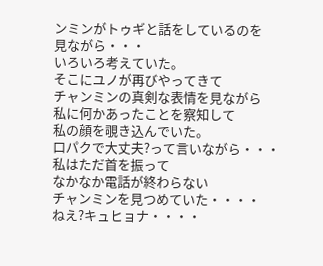ンミンがトゥギと話をしているのを
見ながら・・・
いろいろ考えていた。
そこにユノが再びやってきて
チャンミンの真剣な表情を見ながら
私に何かあったことを察知して
私の顔を覗き込んでいた。
口パクで大丈夫?って言いながら・・・
私はただ首を振って
なかなか電話が終わらない
チャンミンを見つめていた・・・・
ねえ?キュヒョナ・・・・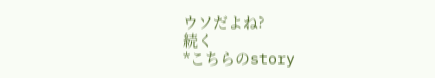ウソだよね?
続く
*こちらのstory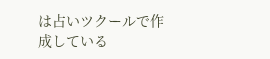は占いツクールで作成している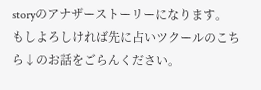storyのアナザーストーリーになります。
もしよろしければ先に占いツクールのこちら↓のお話をごらんください。